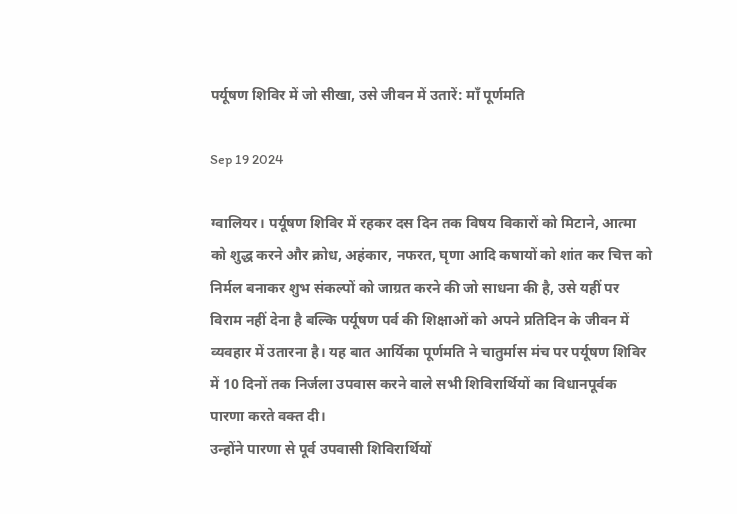पर्यूषण शिविर में जो सीखा, उसे जीवन में उतारें: माँ पूर्णमति

Sep 19 2024

ग्वालियर। पर्यूषण शिविर में रहकर दस दिन तक विषय विकारों को मिटाने, आत्मा को शुद्ध करने और क्रोध, अहंकार, नफरत, घृणा आदि कषायों को शांत कर चित्त को निर्मल बनाकर शुभ संकल्पों को जाग्रत करने की जो साधना की है, उसे यहीं पर विराम नहीं देना है बल्कि पर्यूषण पर्व की शिक्षाओं को अपने प्रतिदिन के जीवन में व्यवहार में उतारना है। यह बात आर्यिका पूर्णमति ने चातुर्मास मंच पर पर्यूषण शिविर में 10 दिनों तक निर्जला उपवास करने वाले सभी शिविरार्थियों का विधानपूर्वक पारणा करते वक्त दी।
उन्होंने पारणा से पूर्व उपवासी शिविरार्थियों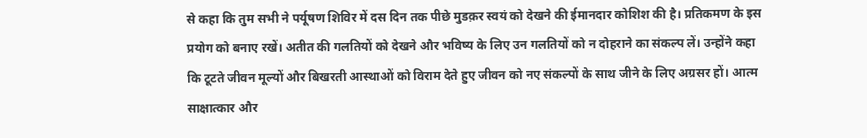से कहा कि तुम सभी ने पर्यूषण शिविर में दस दिन तक पीछे मुडक़र स्वयं को देखने की ईमानदार कोशिश की है। प्रतिकमण के इस प्रयोग को बनाए रखें। अतीत की गलतियों को देखने और भविष्य के लिए उन गलतियों को न दोहराने का संकल्प लें। उन्होंने कहा कि टूटते जीवन मूल्यों और बिखरती आस्थाओं को विराम देते हुए जीवन को नए संकल्पों के साथ जीने के लिए अग्रसर हों। आत्म साक्षात्कार और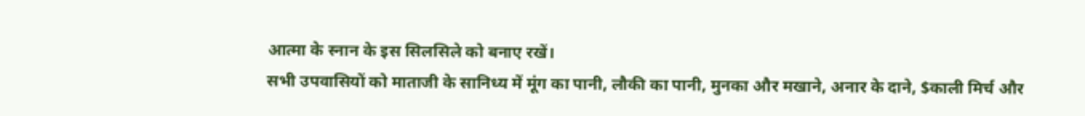आत्मा के स्नान के इस सिलसिले को बनाए रखें।
सभी उपवासियों को माताजी के सानिध्य में मूंग का पानी, लौकी का पानी, मुनका और मखाने, अनार के दाने, $काली मिर्च और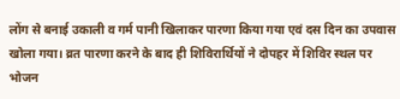लोंग से बनाई उकाली व गर्म पानी खिलाकर पारणा किया गया एवं दस दिन का उपवास खोला गया। व्रत पारणा करने के बाद ही शिविरार्थियों ने दोपहर में शिविर स्थल पर भोजन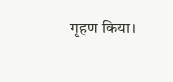गृहण किया।